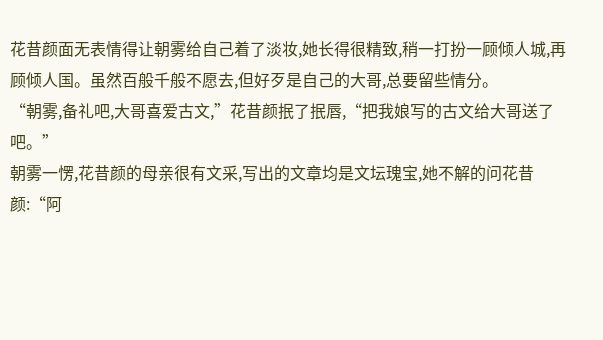花昔颜面无表情得让朝雾给自己着了淡妆,她长得很精致,稍一打扮一顾倾人城,再顾倾人国。虽然百般千般不愿去,但好歹是自己的大哥,总要留些情分。
“朝雾,备礼吧,大哥喜爱古文,”花昔颜抿了抿唇,“把我娘写的古文给大哥送了吧。”
朝雾一愣,花昔颜的母亲很有文采,写出的文章均是文坛瑰宝,她不解的问花昔颜:“阿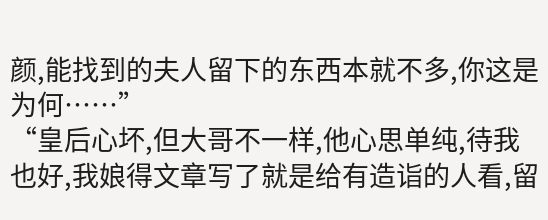颜,能找到的夫人留下的东西本就不多,你这是为何……”
“皇后心坏,但大哥不一样,他心思单纯,待我也好,我娘得文章写了就是给有造诣的人看,留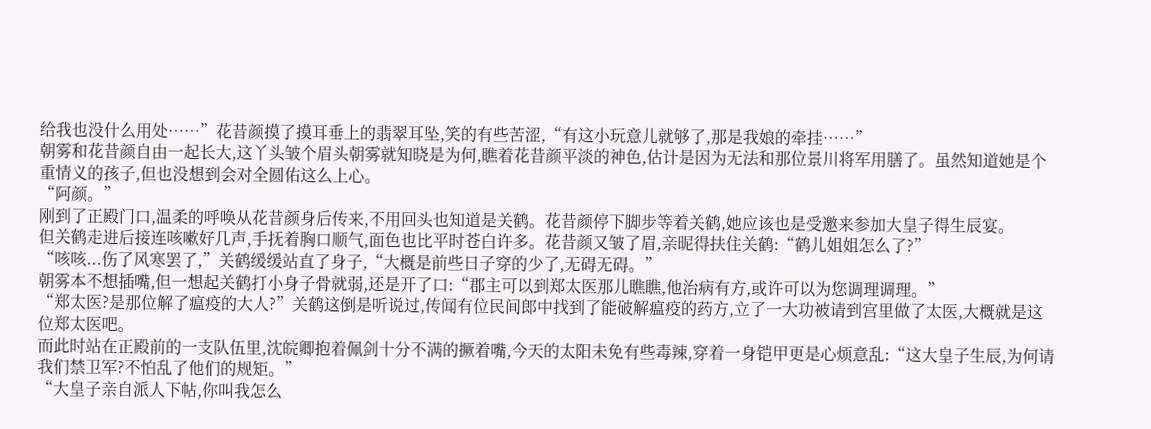给我也没什么用处……”花昔颜摸了摸耳垂上的翡翠耳坠,笑的有些苦涩,“有这小玩意儿就够了,那是我娘的牵挂……”
朝雾和花昔颜自由一起长大,这丫头皱个眉头朝雾就知晓是为何,瞧着花昔颜平淡的神色,估计是因为无法和那位景川将军用膳了。虽然知道她是个重情义的孩子,但也没想到会对全圆佑这么上心。
“阿颜。”
刚到了正殿门口,温柔的呼唤从花昔颜身后传来,不用回头也知道是关鹤。花昔颜停下脚步等着关鹤,她应该也是受邀来参加大皇子得生辰宴。
但关鹤走进后接连咳嗽好几声,手抚着胸口顺气,面色也比平时苍白许多。花昔颜又皱了眉,亲昵得扶住关鹤:“鹤儿姐姐怎么了?”
“咳咳...伤了风寒罢了,”关鹤缓缓站直了身子,“大概是前些日子穿的少了,无碍无碍。”
朝雾本不想插嘴,但一想起关鹤打小身子骨就弱,还是开了口:“郡主可以到郑太医那儿瞧瞧,他治病有方,或许可以为您调理调理。”
“郑太医?是那位解了瘟疫的大人?”关鹤这倒是听说过,传闻有位民间郎中找到了能破解瘟疫的药方,立了一大功被请到宫里做了太医,大概就是这位郑太医吧。
而此时站在正殿前的一支队伍里,沈皖卿抱着佩剑十分不满的撅着嘴,今天的太阳未免有些毒辣,穿着一身铠甲更是心烦意乱:“这大皇子生辰,为何请我们禁卫军?不怕乱了他们的规矩。”
“大皇子亲自派人下帖,你叫我怎么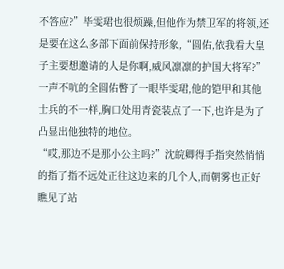不答应?”毕雯珺也很烦躁,但他作为禁卫军的将领,还是要在这么多部下面前保持形象,“圆佑,依我看大皇子主要想邀请的人是你啊,威风凛凛的护国大将军?”
一声不吭的全圆佑瞥了一眼毕雯珺,他的铠甲和其他士兵的不一样,胸口处用青瓷装点了一下,也许是为了凸显出他独特的地位。
“哎,那边不是那小公主吗?”沈皖卿得手指突然悄悄的指了指不远处正往这边来的几个人,而朝雾也正好瞧见了站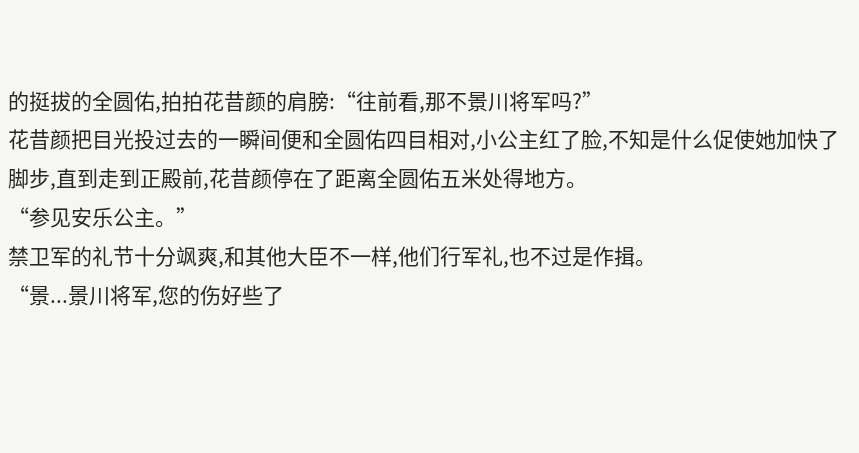的挺拔的全圆佑,拍拍花昔颜的肩膀:“往前看,那不景川将军吗?”
花昔颜把目光投过去的一瞬间便和全圆佑四目相对,小公主红了脸,不知是什么促使她加快了脚步,直到走到正殿前,花昔颜停在了距离全圆佑五米处得地方。
“参见安乐公主。”
禁卫军的礼节十分飒爽,和其他大臣不一样,他们行军礼,也不过是作揖。
“景...景川将军,您的伤好些了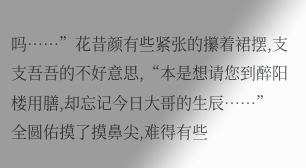吗……”花昔颜有些紧张的攥着裙摆,支支吾吾的不好意思,“本是想请您到醉阳楼用膳,却忘记今日大哥的生辰……”
全圆佑摸了摸鼻尖,难得有些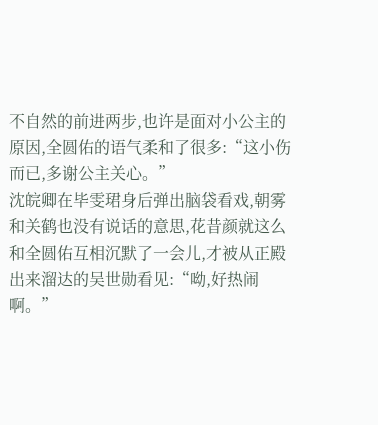不自然的前进两步,也许是面对小公主的原因,全圆佑的语气柔和了很多:“这小伤而已,多谢公主关心。”
沈皖卿在毕雯珺身后弹出脑袋看戏,朝雾和关鹤也没有说话的意思,花昔颜就这么和全圆佑互相沉默了一会儿,才被从正殿出来溜达的吴世勋看见:“呦,好热闹啊。”